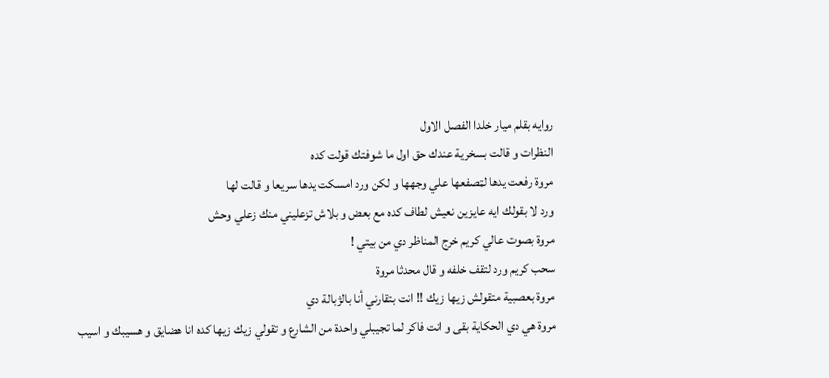روايه بقلم ميار خلدا الفصل الاول
النظرات و قالت بسخرية عندك حق اول ما شوفتك قولت كده
مروة رفعت يدها لټصفعها علي وجهها و لكن ورد امسكت يدها سريعا و قالت لها
ورد لا بقولك ايه عايزين نعيش لطاف كده مع بعض و بلاش تزعليني منك زعلي وحش
مروة بصوت عالي كريم خرج المناظر دي من بيتي !
سحب كريم ورد لتقف خلفه و قال محدثا مروة
مروة بعصبية متقولش زيها زيك !! انت بتقارني أنا بالژبالة دي
مروة هي دي الحكاية بقى و انت فاكر لما تجيبلي واحدة من الشارع و تقولي زيك زيها كده انا هضايق و هسيبك و اسيب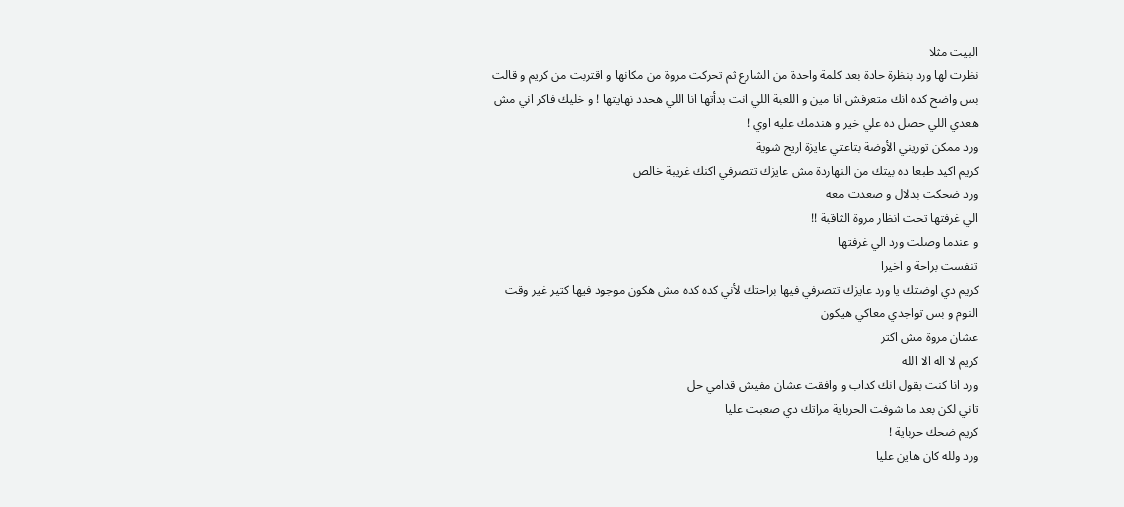البيت مثلا
نظرت لها ورد بنظرة حادة بعد كلمة واحدة من الشارع ثم تحركت مروة من مكانها و اقتربت من كريم و قالت بس واضح كده انك متعرفش انا مين و اللعبة اللي انت بدأتها انا اللي هحدد نهايتها ! و خليك فاكر اني مش هعدي اللي حصل ده علي خير و هندمك عليه اوي !
ورد ممكن توريني الأوضة بتاعتي عايزة اريح شوية
كريم اكيد طبعا ده بيتك من النهاردة مش عايزك تتصرفي اكنك غريبة خالص
ورد ضحكت بدلال و صعدت معه
الي غرفتها تحت انظار مروة الثاقبة !!
و عندما وصلت ورد الي غرفتها
تنفست براحة و اخيرا
كريم دي اوضتك يا ورد عايزك تتصرفي فيها براحتك لأني كده كده مش هكون موجود فيها كتير غير وقت
النوم و بس تواجدي معاكي هيكون
عشان مروة مش اكتر
كريم لا اله الا الله
ورد انا كنت بقول انك كداب و وافقت عشان مفيش قدامي حل
تاني لكن بعد ما شوفت الحرباية مراتك دي صعبت عليا
كريم ضحك حرباية !
ورد ولله كان هاين عليا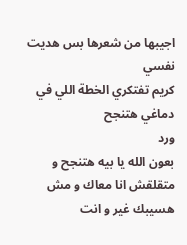اجيبها من شعرها بس هديت نفسي
كريم تفتكري الخطة اللي في دماغي هتنجح
ورد
بعون الله يا بيه هتنجح و متقلقش انا معاك و مش هسيبك غير و انت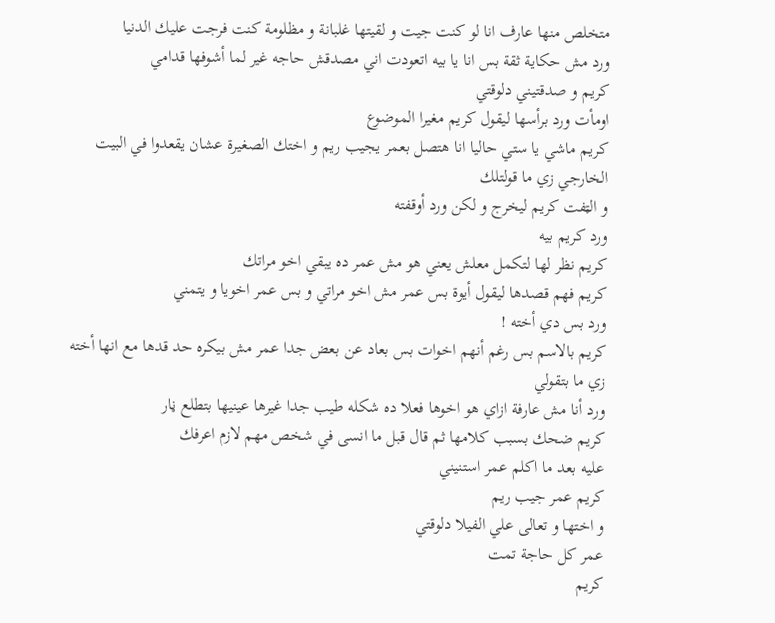متخلص منها عارف انا لو كنت جيت و لقيتها غلبانة و مظلومة كنت فرجت عليك الدنيا
ورد مش حكاية ثقة بس انا يا بيه اتعودت اني مصدقش حاجه غير لما أشوفها قدامي
كريم و صدقتيني دلوقتي
اومأت ورد برأسها ليقول كريم مغيرا الموضوع
كريم ماشي يا ستي حاليا انا هتصل بعمر يجيب ريم و اختك الصغيرة عشان يقعدوا في البيت الخارجي زي ما قولتلك
و الټفت كريم ليخرج و لكن ورد أوقفته
ورد كريم بيه
كريم نظر لها لتكمل معلش يعني هو مش عمر ده يبقي اخو مراتك
كريم فهم قصدها ليقول أيوة بس عمر مش اخو مراتي و بس عمر اخويا و يتمني
ورد بس دي أخته !
كريم بالاسم بس رغم أنهم اخوات بس بعاد عن بعض جدا عمر مش بيكره حد قدها مع انها أخته زي ما بتقولي
ورد أنا مش عارفة ازاي هو اخوها فعلا ده شكله طيب جدا غيرها عينيها بتطلع ڼار
كريم ضحك بسبب كلامها ثم قال قبل ما انسى في شخص مهم لازم اعرفك
عليه بعد ما اكلم عمر استنيني
كريم عمر جيب ريم
و اختها و تعالى علي الفيلا دلوقتي
عمر كل حاجة تمت
كريم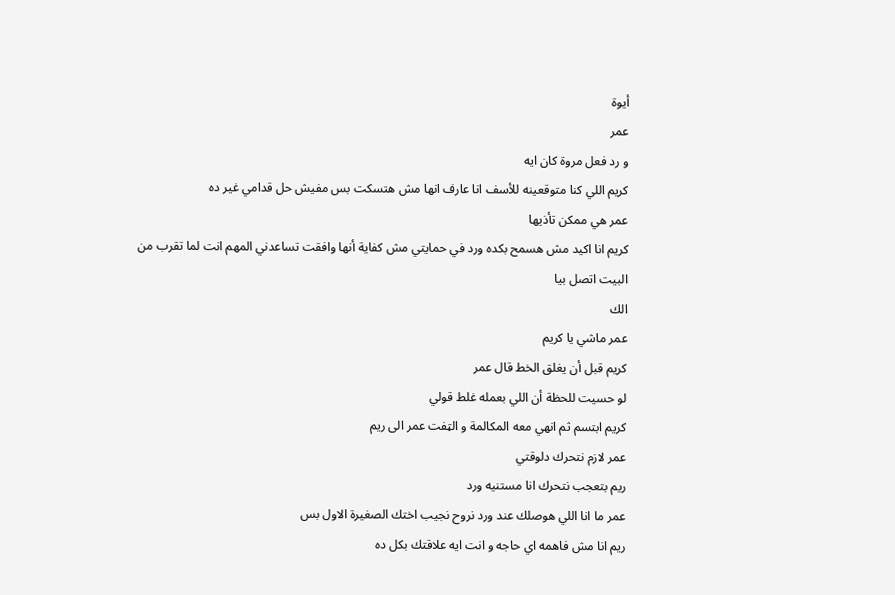أيوة
عمر
و رد فعل مروة كان ايه
كريم اللي كنا متوقعينه للأسف انا عارف انها مش هتسكت بس مفيش حل قدامي غير ده
عمر هي ممكن تأذيها
كريم انا اكيد مش هسمح بكده ورد في حمايتي مش كفاية أنها وافقت تساعدني المهم انت لما تقرب من البيت اتصل بيا
الك
عمر ماشي يا كريم
كريم قبل أن يغلق الخط قال عمر
لو حسيت للحظة أن اللي بعمله غلط قولي
كريم ابتسم ثم انهي معه المكالمة و الټفت عمر الى ريم
عمر لازم نتحرك دلوقتي
ريم بتعجب نتحرك انا مستنيه ورد
عمر ما انا اللي هوصلك عند ورد نروح نجيب اختك الصغيرة الاول بس
ريم انا مش فاهمه اي حاجه و انت ايه علاقتك بكل ده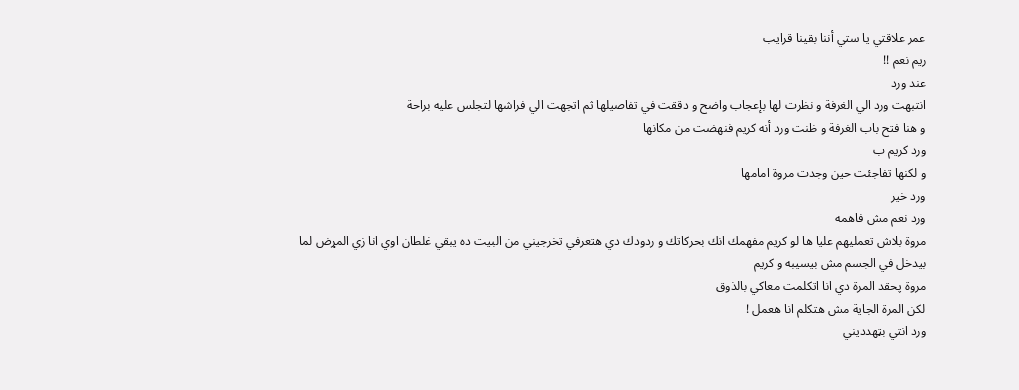عمر علاقتي يا ستي أننا بقينا قرايب
ريم نعم !!
عند ورد
انتبهت ورد الي الغرفة و نظرت لها بإعجاب واضح و دققت في تفاصيلها ثم اتجهت الي فراشها لتجلس عليه براحة
و هنا فتح باب الغرفة و ظنت ورد أنه كريم فنهضت من مكانها
ورد كريم ب
و لكنها تفاجئت حين وجدت مروة امامها
ورد خير
ورد نعم مش فاهمه
مروة بلاش تعمليهم عليا ها لو كريم مفهمك انك بحركاتك و ردودك دي هتعرفي تخرجيني من البيت ده يبقي غلطان اوي انا زي المړض لما بيدخل في الجسم مش بيسيبه و كريم
مروة پحقد المرة دي انا اتكلمت معاكي بالذوق
لكن المرة الجاية مش هتكلم انا هعمل !
ورد انتي بټهدديني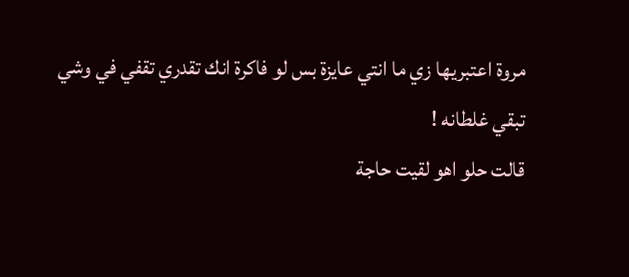مروة اعتبريها زي ما انتي عايزة بس لو فاكرة انك تقدري تقفي في وشي
تبقي غلطانه !
قالت حلو اهو لقيت حاجة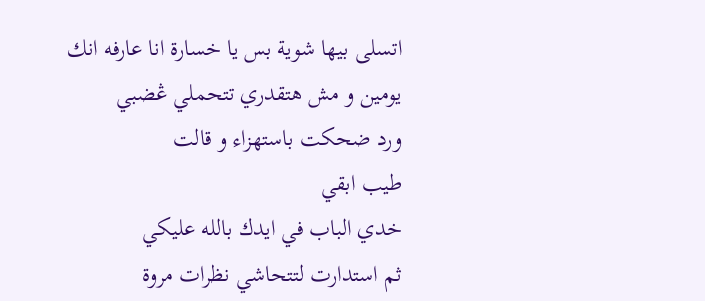اتسلى بيها شوية بس يا خسارة انا عارفه انك
يومين و مش هتقدري تتحملي ڠضبي
ورد ضحكت باستهزاء و قالت
طيب ابقي
خدي الباب في ايدك بالله عليكي
ثم استدارت لتتحاشي نظرات مروة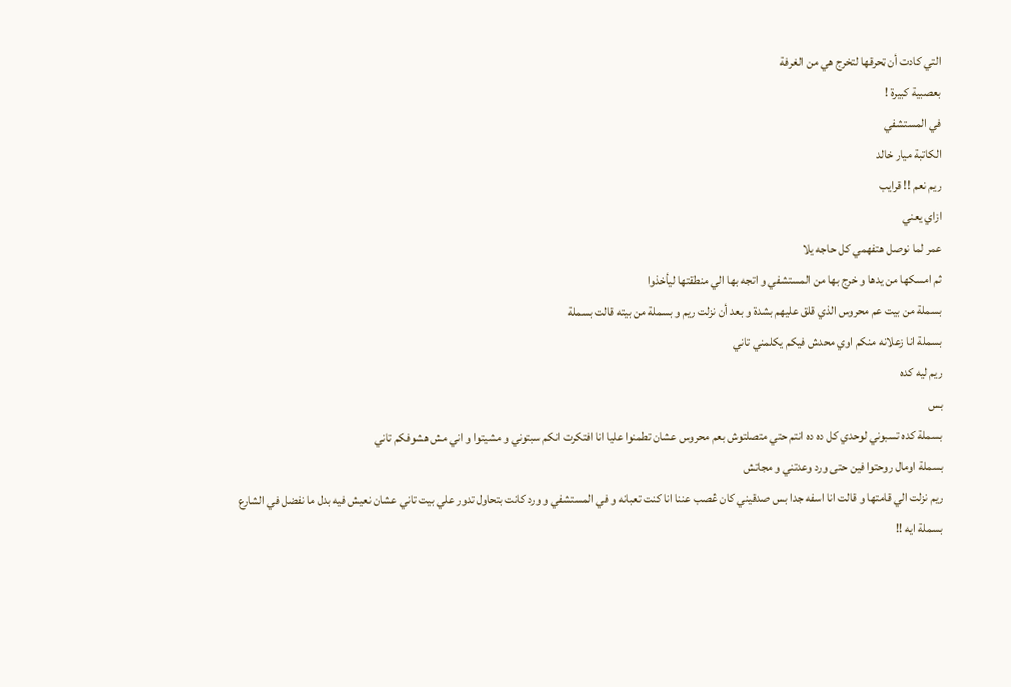التي كادت أن ټحرقها لتخرج هي من الغرفة
بعصبية كبيرة !
في المستشفي
الكاتبة ميار خالد
ريم نعم !! قرايب
ازاي يعني
عمر لما نوصل هتفهمي كل حاجه يلا
ثم امسكها من يدها و خرج بها من المستشفي و اتجه بها الي منطقتها ليأخذوا
بسملة من بيت عم محروس الذي قلق عليهم بشدة و بعد أن نزلت ريم و بسملة من بيته قالت بسملة
بسملة انا زعلانه منكم اوي محدش فيكم يكلمني تاني
ريم ليه كده
بس
بسملة كده تسبوني لوحدي كل ده ده انتم حتي متصلتوش بعم محروس عشان تطمنوا عليا انا افتكرت انكم سبتوني و مشيتوا و اني مش هشوفكم تاني
بسملة اومال روحتوا فين حتى ورد وعدتني و مجاتش
ريم نزلت الي قامتها و قالت انا اسفه جدا بس صدقيني كان ڠصب عننا انا كنت تعبانه و في المستشفي و ورد كانت بتحاول تدور علي بيت تاني عشان نعيش فيه بدل ما نفضل في الشارع
بسملة ايه !!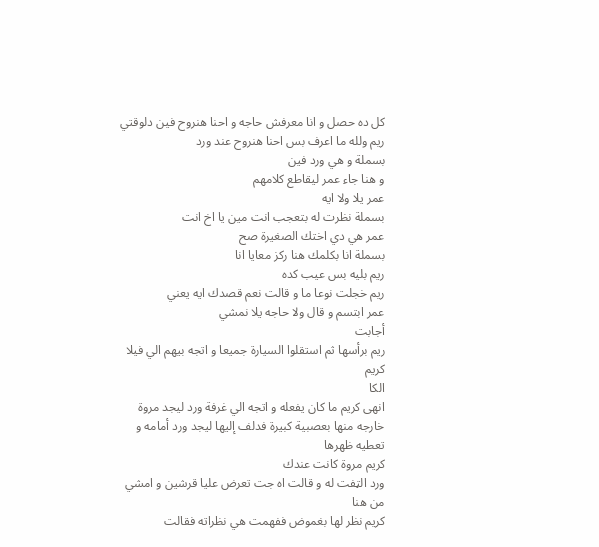كل ده حصل و انا معرفش حاجه و احنا هنروح فين دلوقتي
ريم ولله ما اعرف بس احنا هنروح عند ورد
بسملة و هي ورد فين
و هنا جاء عمر ليقاطع كلامهم
عمر يلا ولا ايه
بسملة نظرت له بتعجب انت مين يا اخ انت
عمر هي دي اختك الصغيرة صح
بسملة انا بكلمك هنا ركز معايا انا
ريم بليه بس عيب كده
ريم خجلت نوعا ما و قالت نعم قصدك ايه يعني
عمر ابتسم و قال ولا حاجه يلا نمشي
أجابت
ريم برأسها ثم استقلوا السيارة جميعا و اتجه بيهم الي فيلا كريم
الكا
انهى كريم ما كان يفعله و اتجه الي غرفة ورد ليجد مروة خارجه منها بعصبية كبيرة فدلف إليها ليجد ورد أمامه و تعطيه ظهرها
كريم مروة كانت عندك
ورد الټفت له و قالت اه جت تعرض عليا قرشين و امشي من هنا
كريم نظر لها بغموض ففهمت هي نظراته فقالت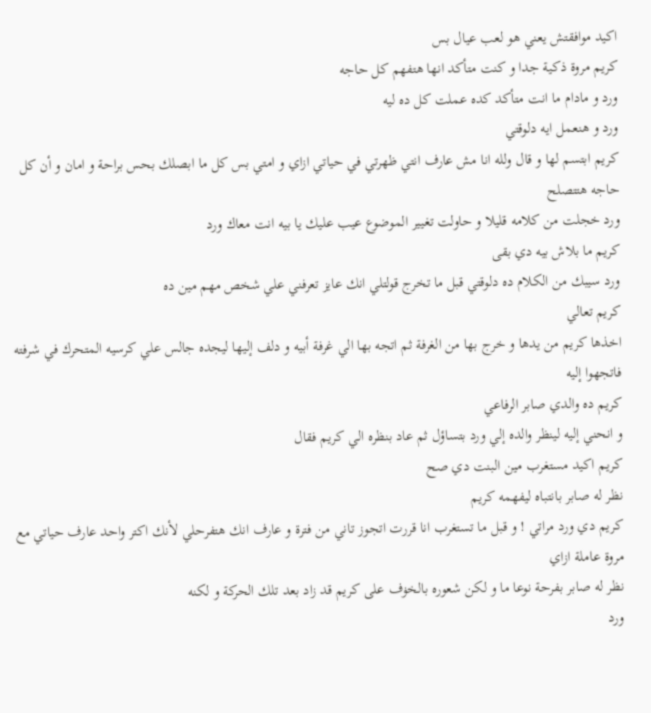اكيد موافقتش يعني هو لعب عيال بس
كريم مروة ذكية جدا و كنت متأكد انها هتفهم كل حاجه
ورد و مادام ما انت متأكد كده عملت كل ده ليه
ورد و هنعمل ايه دلوقتي
كريم ابتسم لها و قال ولله انا مش عارف انتي ظهرتي في حياتي ازاي و امتي بس كل ما ابصلك بحس براحة و امان و أن كل حاجه هتتصلح
ورد خجلت من كلامه قليلا و حاولت تغيير الموضوع عيب عليك يا بيه انت معاك ورد
كريم ما بلاش بيه دي بقى
ورد سيبك من الكلام ده دلوقتي قبل ما تخرج قولتلي انك عايز تعرفني علي شخص مهم مين ده
كريم تعالي
اخذها كريم من يدها و خرج بها من الغرفة ثم اتجه بها الي غرفة أبيه و دلف إليها ليجده جالس علي كرسيه المتحرك في شرفته فاتجهوا إليه
كريم ده والدي صابر الرفاعي
و انحني إليه لينظر والده إلي ورد بتساؤل ثم عاد بنظره الي كريم فقال
كريم اكيد مستغرب مين البنت دي صح
نظر له صابر بانتباه ليفهمه كريم
كريم دي ورد مراتي ! و قبل ما تستغرب انا قررت اتجوز تاني من فترة و عارف انك هتفرحلي لأنك اكتر واحد عارف حياتي مع مروة عاملة ازاي
نظر له صابر بفرحة نوعا ما و لكن شعوره بالخۏف على كريم قد زاد بعد تلك الحركة و لكنه
ورد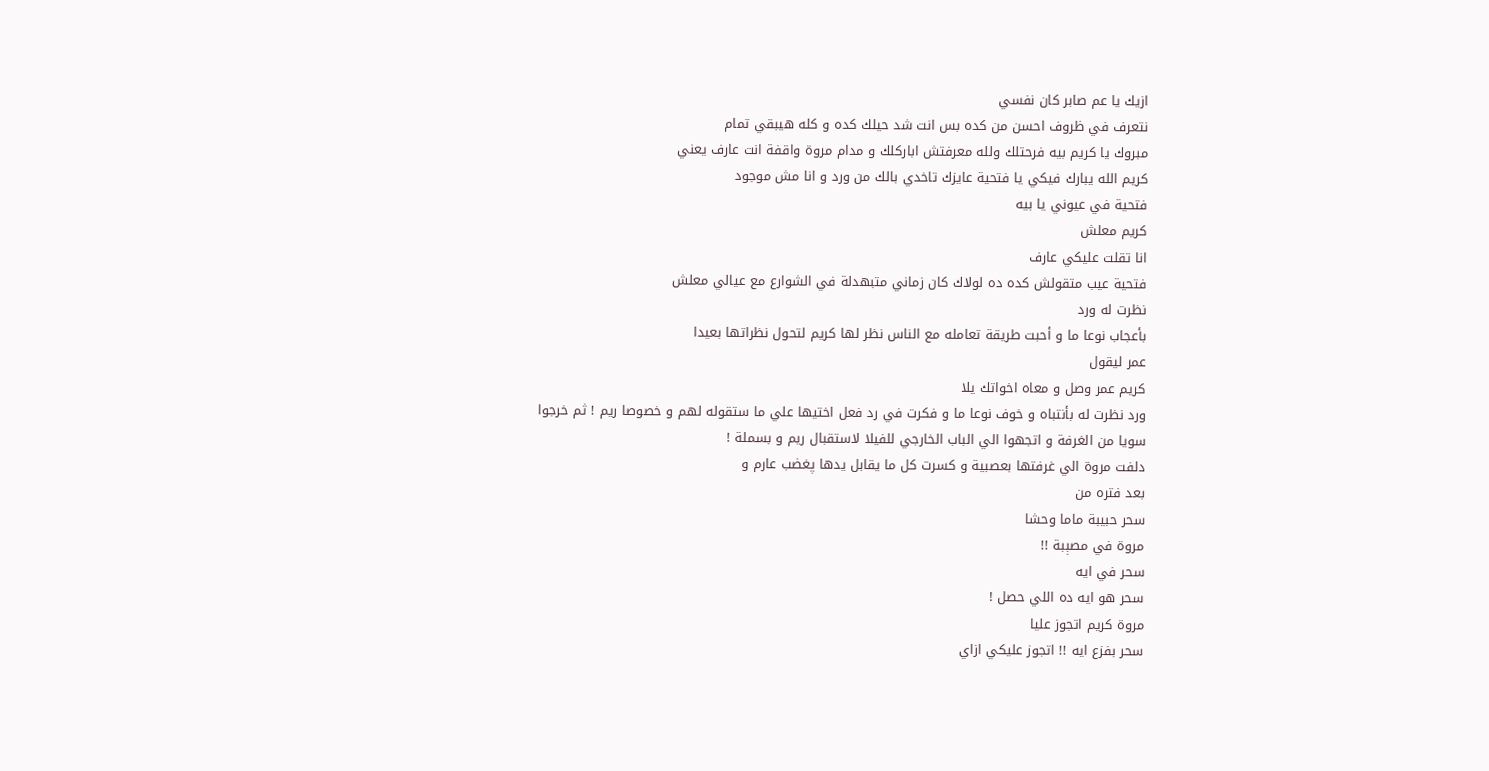ازيك يا عم صابر كان نفسي
نتعرف في ظروف احسن من كده بس انت شد حيلك كده و كله هيبقي تمام
مبروك يا كريم بيه فرحتلك ولله معرفتش اباركلك و مدام مروة واقفة انت عارف يعني
كريم الله يبارك فيكي يا فتحية عايزك تاخدي بالك من ورد و انا مش موجود
فتحية في عيوني يا بيه
كريم معلش
انا تقلت عليكي عارف
فتحية عيب متقولش كده ده لولاك كان زماني متبهدلة في الشوارع مع عيالي معلش
نظرت له ورد
بأعجاب نوعا ما و أحبت طريقة تعامله مع الناس نظر لها كريم لتحول نظراتها بعيدا
عمر ليقول
كريم عمر وصل و معاه اخواتك يلا
ورد نظرت له بأنتباه و خوف نوعا ما و فكرت في رد فعل اختيها علي ما ستقوله لهم و خصوصا ريم ! ثم خرجوا
سويا من الغرفة و اتجهوا الي الباب الخارجي للفيلا لاستقبال ريم و بسملة !
دلفت مروة الي غرفتها بعصبية و كسرت كل ما يقابل يدها پغضب عارم و
بعد فتره من
سحر حبيبة ماما وحشا
مروة في مصېبة !!
سحر في ايه
سحر هو ايه ده اللي حصل !
مروة كريم اتجوز عليا
سحر بفزع ايه !! اتجوز عليكي ازاي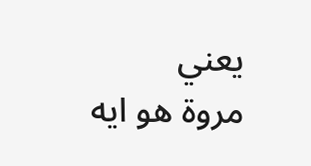يعني
مروة هو ايه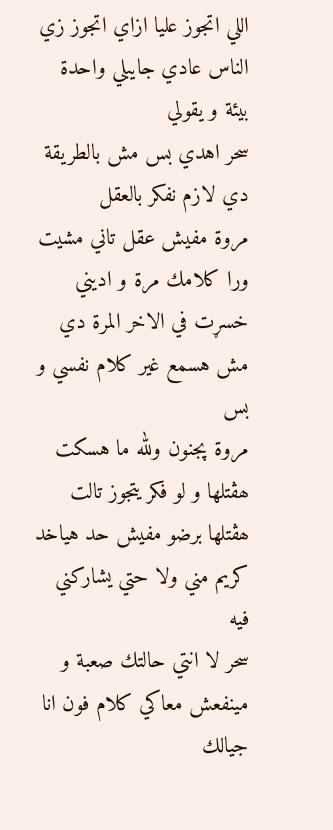اللي اتجوز عليا ازاي اتجوز زي الناس عادي جايبلي واحدة بيئة و يقولي
سحر اهدي بس مش بالطريقة دي لازم نفكر بالعقل
مروة مفيش عقل تاني مشيت ورا كلامك مرة و اديني خسړت في الاخر المرة دي مش هسمع غير كلام نفسي و بس
مروة پجنون ولله ما هسكت ھڨتلها و لو فكر يتجوز تالت ھڨتلها برضو مفيش حد هياخد كريم مني ولا حتي يشاركني فيه
سحر لا انتي حالتك صعبة و
مينفعش معاكي كلام فون انا جيالك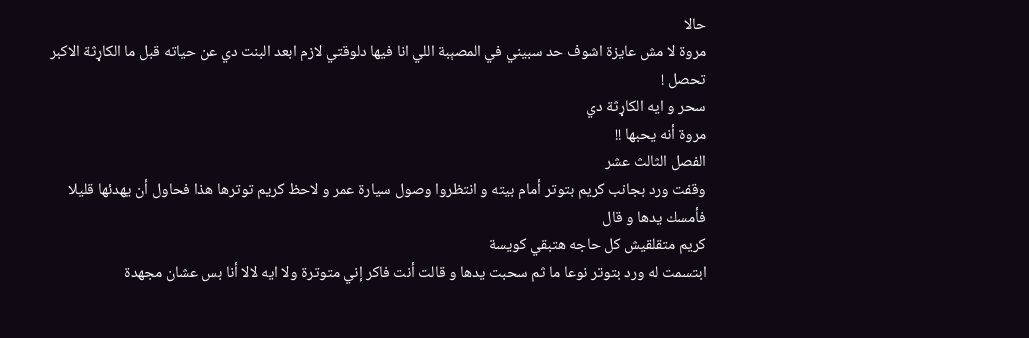حالا
مروة لا مش عايزة اشوف حد سبيني في المصېبة اللي انا فيها دلوقتي لازم ابعد البنت دي عن حياته قبل ما الکاړثة الاكبر تحصل !
سحر و ايه الکاړثة دي
مروة أنه يحبها !!
الفصل الثالث عشر
وقفت ورد بجانب كريم بتوتر أمام بيته و انتظروا وصول سيارة عمر و لاحظ كريم توترها هذا فحاول أن يهدئها قليلا فأمسك يدها و قال
كريم متقلقيش كل حاجه هتبقي كويسة
ابتسمت له ورد بتوتر نوعا ما ثم سحبت يدها و قالت أنت فاكر إني متوترة ولا ايه لالا أنا بس عشان مجهدة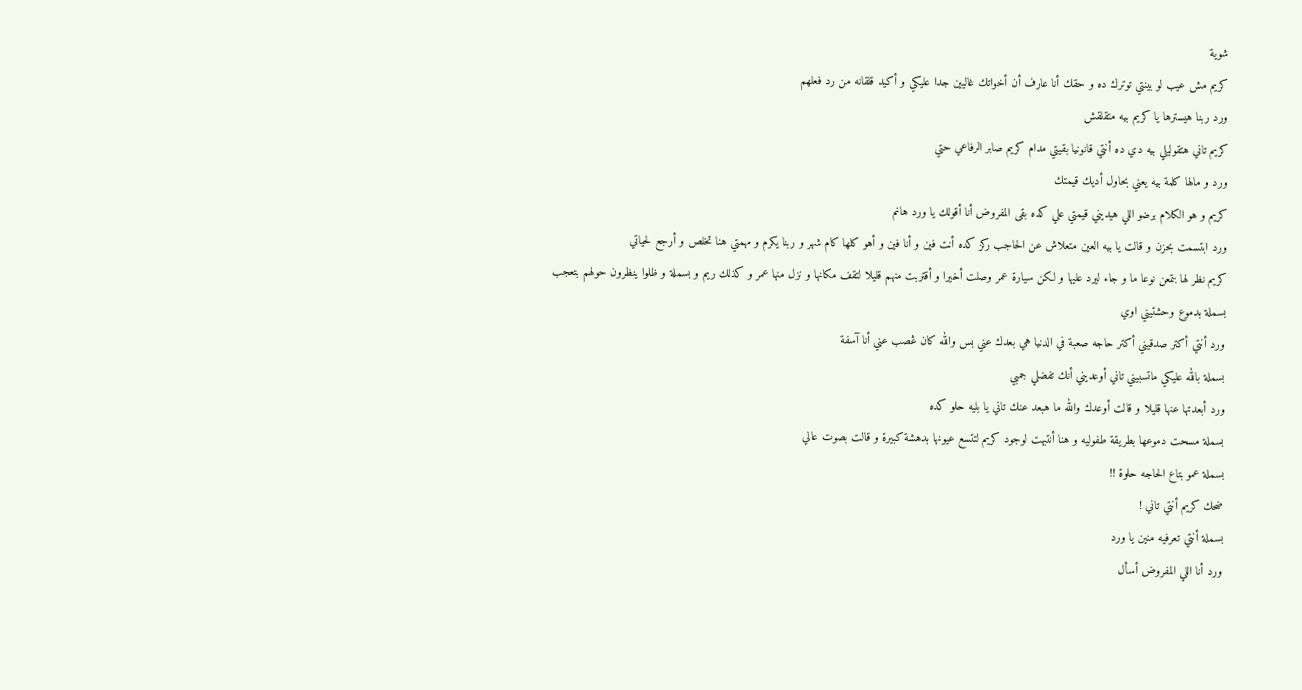شوية
كريم مش عيب لو بينتي توترك ده و حقك أنا عارف أن أخواتك غاليين جدا عليكي و أكيد قلقانه من رد فعلهم
ورد ربنا هيسترها يا كريم بيه متقلقش
كريم تاني هتقوليلي بيه دي ده أنتي قانونيا بقيتي مدام كريم صابر الرفاعي حتي
ورد و مالها كلمة بيه يعني بحاول أديك قيمتك
كريم و هو الكلام برضو اللي هيديني قيمتي علي كده بقى المفروض أنا أقولك يا ورد هانم
ورد ابتسمت بحزن و قالت يا بيه العين متعلاش عن الحاجب ركز كده أنت فين و أنا فين و أهو كلها كام شهر و ربنا يكرم و مهمتي هنا تخلص و أرجع لحياتي
كريم نظر لها بتمعن نوعا ما و جاء ليرد عليها و لكن سيارة عمر وصلت أخيرا و أقتربت منهم قليلا لتقف مكانها و نزل منها عمر و كذلك ريم و بسملة و ظلوا ينظرون حولهم بتعجب
بسملة بدموع وحشتيني اوي
ورد أنتي أكتر صدقيني أكتر حاجه صعبة في الدنيا هي بعدك عني بس والله كان ڠصب عني أنا آسفة
بسملة بالله عليكي ماتسبيني تاني أوعديني أنك تفضلي جمبي
ورد أبعدتها عنها قليلا و قالت أوعدك والله ما هبعد عنك تاني يا بليه حلو كده
بسملة مسحت دموعها بطريقة طفوليه و هنا أنتبهت لوجود كريم لتتسع عيونها بدهشة كبيرة و قالت بصوت عالي
بسملة عمو بتاع الحاجه حلوة !!
ضحك كريم أنتي تاني !
بسملة أنتي تعرفيه منين يا ورد
ورد أنا اللي المفروض أسأل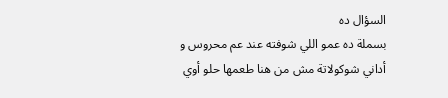السؤال ده
بسملة ده عمو اللي شوفته عند عم محروس و أداني شوكولاتة مش من هنا طعمها حلو أوي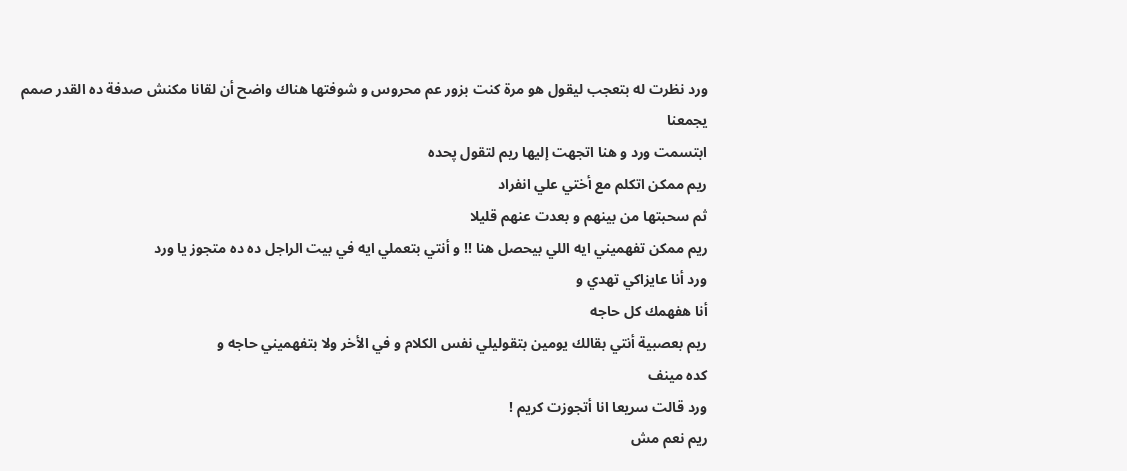ورد نظرت له بتعجب ليقول هو مرة كنت بزور عم محروس و شوفتها هناك واضح أن لقانا مكنش صدفة ده القدر صمم
يجمعنا
ابتسمت ورد و هنا اتجهت إليها ريم لتقول پحده
ريم ممكن اتكلم مع أختي علي انفراد
ثم سحبتها من بينهم و بعدت عنهم قليلا
ريم ممكن تفهميني ايه اللي بيحصل هنا !! و أنتي بتعملي ايه في بيت الراجل ده ده متجوز يا ورد
ورد أنا عايزاكي تهدي و
أنا هفهمك كل حاجه
ريم بعصبية أنتي بقالك يومين بتقوليلي نفس الكلام و في الأخر ولا بتفهميني حاجه و
كده مينف
ورد قالت سريعا انا أتجوزت كريم !
ريم نعم مش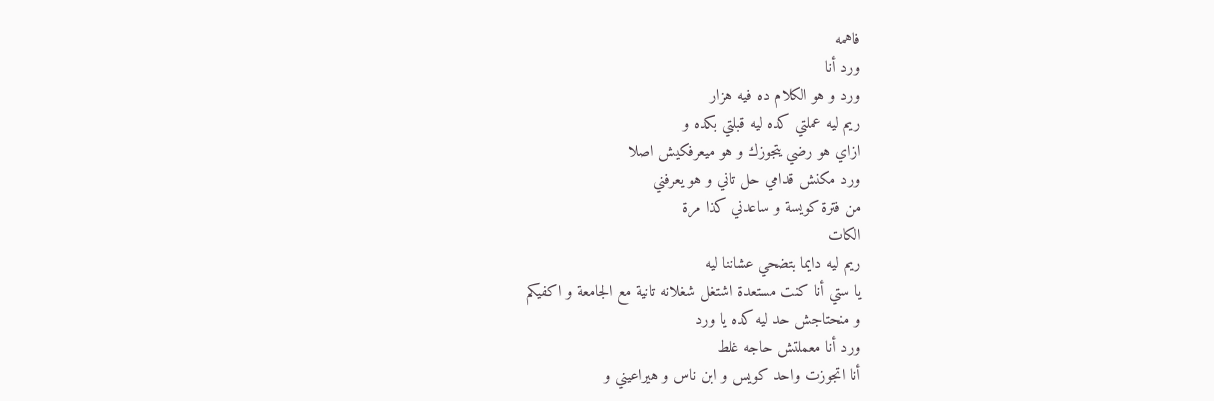فاهمه
ورد أنا
ورد و هو الكلام ده فيه هزار
ريم ليه عملتي كده ليه قبلتي بكده و
ازاي هو رضي يتجوزك و هو ميعرفكيش اصلا
ورد مكنش قدامي حل تاني و هو يعرفني
من فترة كويسة و ساعدني كذا مرة
الكات
ريم ليه دايما بتضحي عشاننا ليه
يا ستي أنا كنت مستعدة اشتغل شغلانه تانية مع الجامعة و اكفيكم
و منحتاجش حد ليه كده يا ورد
ورد أنا معملتش حاجه غلط
أنا اتجوزت واحد كويس و ابن ناس و هيراعيني و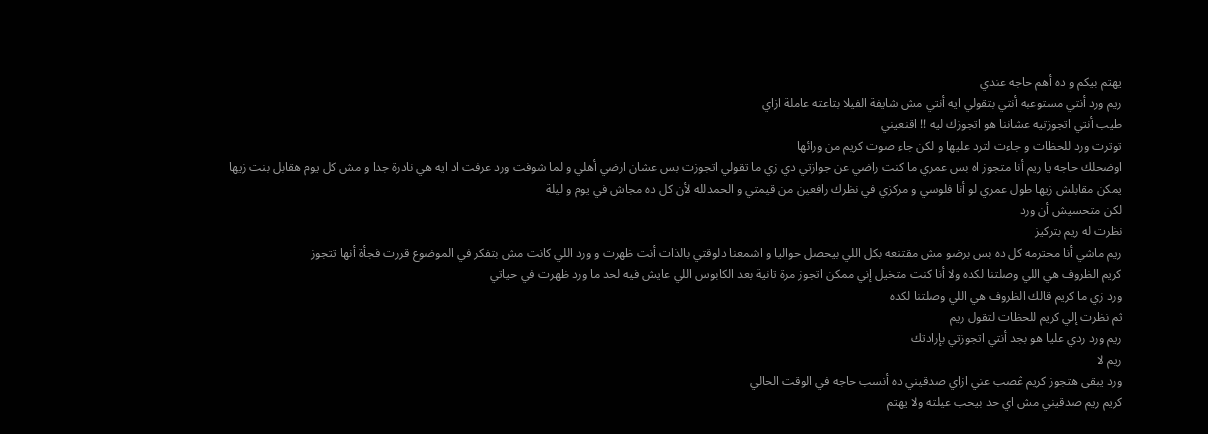يهتم بيكم و ده أهم حاجه عندي
ريم ورد أنتي مستوعبه أنتي بتقولي ايه أنتي مش شايفة الفيلا بتاعته عاملة ازاي
طيب أنتي اتجوزتيه عشاننا هو اتجوزك ليه !! اقنعيني
توترت ورد للحظات و جاءت لترد عليها و لكن جاء صوت كريم من ورائها
اوضحلك حاجه يا ريم أنا متجوز اه بس عمري ما كنت راضي عن جوازتي دي زي ما تقولي اتجوزت بس عشان ارضي أهلي و لما شوفت ورد عرفت اد ايه هي نادرة جدا و مش كل يوم هقابل بنت زيها
يمكن مقابلش زيها طول عمري لو أنا فلوسي و مركزي في نظرك رافعين من قيمتي و الحمدلله لأن كل ده مجاش في يوم و ليلة
لكن متحسيش أن ورد
نظرت له ريم بتركيز
ريم ماشي أنا محترمه كل ده بس برضو مش مقتنعه بكل اللي بيحصل حواليا و اشمعنا دلوقتي بالذات أنت ظهرت و ورد اللي كانت مش بتفكر في الموضوع قررت فجأة أنها تتجوز
كريم الظروف هي اللي وصلتنا لكده ولا أنا كنت متخيل إني ممكن اتجوز مرة تانية بعد الکابوس اللي عايش فيه لحد ما ورد ظهرت في حياتي
ورد زي ما كريم قالك الظروف هي اللي وصلتنا لكده
ثم نظرت إلي كريم للحظات لتقول ريم
ريم ورد ردي عليا هو بجد أنتي اتجوزتي بإرادتك
ريم لا
ورد يبقى هتجوز كريم ڠصب عني ازاي صدقيني ده أنسب حاجه في الوقت الحالي
كريم ريم صدقيني مش اي حد بيحب عيلته ولا يهتم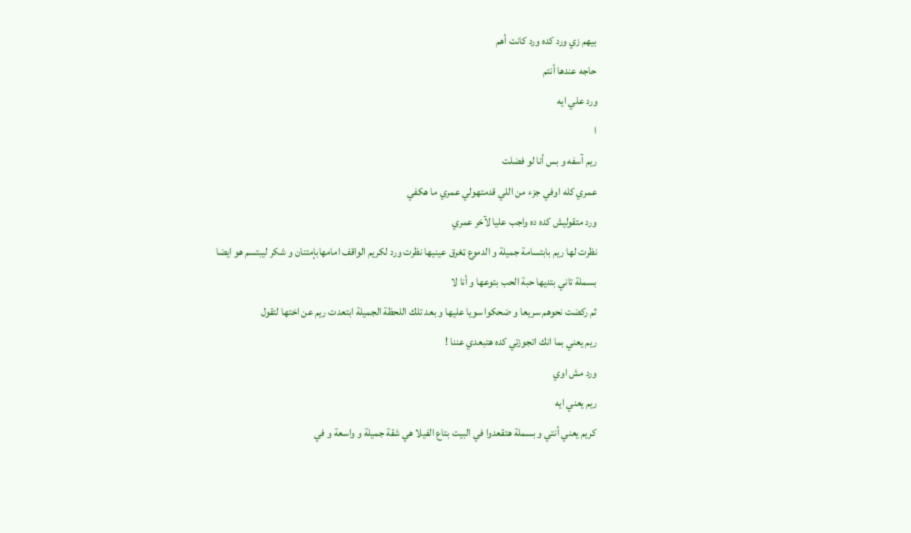بيهم زي ورد كده ورد كانت أهم
حاجه عندها أنتم
ورد علي ايه
ا
ريم آسفه و بس أنا لو فضلت
عمري كله اوفي جزء من اللي قدمتهولي عمري ما هكفي
ورد متقوليش كده ده واجب عليا لآخر عمري
نظرت لها ريم بابتسامة جميلة و الدموع ټغرق عينيها نظرت ورد لكريم الواقف امامهابإمتنان و شكر ليبتسم هو ايضا
بسملة تاني بتديها حبة الحب بتوعها و أنا لا
ثم ركضت نحوهم سريعا و ضحكوا سويا عليها و بعد تلك اللحظة الجميلة ابتعدت ريم عن اختها لتقول
ريم يعني بما انك اتجوزتي كده هتبعدي عننا !
ورد مش اوي
ريم يعني ايه
كريم يعني أنتي و بسملة هتقعدوا في البيت بتاع الفيلا هي شقة جميلة و واسعة و في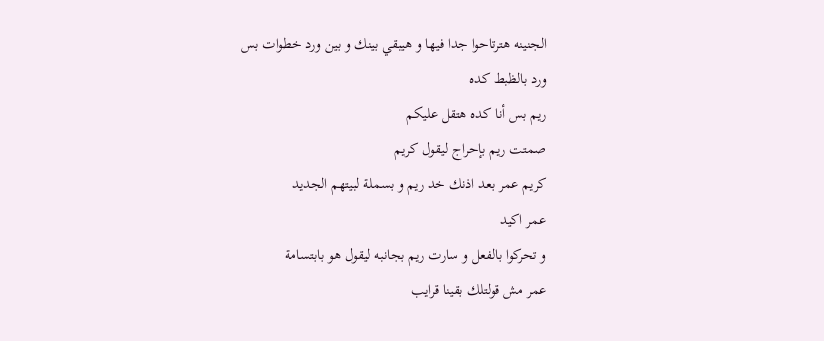الجنينه هترتاحوا جدا فيها و هيبقي بينك و بين ورد خطوات بس
ورد بالظبط كده
ريم بس أنا كده هتقل عليكم
صمتت ريم بإحراج ليقول كريم
كريم عمر بعد اذنك خد ريم و بسملة لبيتهم الجديد
عمر اكيد
و تحركوا بالفعل و سارت ريم بجانبه ليقول هو بابتسامة
عمر مش قولتلك بقينا قرايب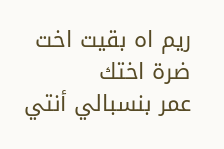ريم اه بقيت اخت ضرة اختك
عمر بنسبالي أنتي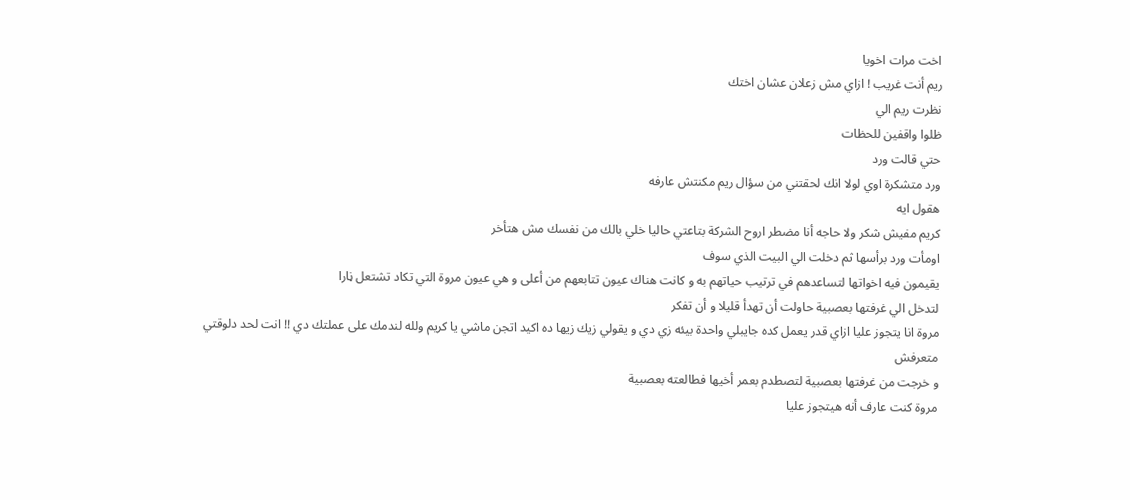اخت مرات اخويا
ريم أنت غريب ! ازاي مش زعلان عشان اختك
نظرت ريم الي
ظلوا واقفين للحظات
حتي قالت ورد
ورد متشكرة اوي لولا انك لحقتني من سؤال ريم مكنتش عارفه
هقول ايه
كريم مفيش شكر ولا حاجه أنا مضطر اروح الشركة بتاعتي حاليا خلي بالك من نفسك مش هتأخر
اومأت ورد برأسها ثم دخلت الي البيت الذي سوف
يقيمون فيه اخواتها لتساعدهم في ترتيب حياتهم به و كانت هناك عيون تتابعهم من أعلى و هي عيون مروة التي تكاد تشتعل ڼارا
لتدخل الي غرفتها بعصبية حاولت أن تهدأ قليلا و أن تفكر
مروة انا يتجوز عليا ازاي قدر يعمل كده جايبلي واحدة بيئه زي دي و يقولي زيك زيها ده اكيد اتجن ماشي يا كريم ولله لندمك على عملتك دي !! انت لحد دلوقتي متعرفش
و خرجت من غرفتها بعصبية لتصطدم بعمر أخيها فطالعته بعصبية
مروة كنت عارف أنه هيتجوز عليا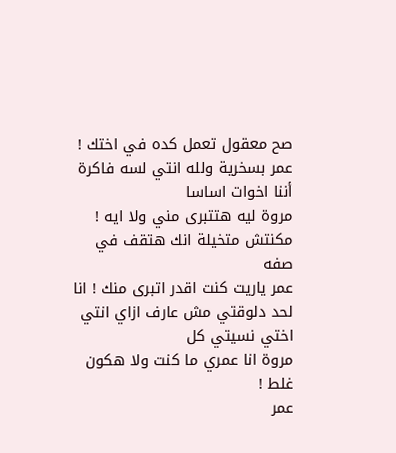صح معقول تعمل كده في اختك !
عمر بسخرية ولله انتي لسه فاكرة أننا اخوات اساسا
مروة ليه هتتبرى مني ولا ايه ! مكنتش متخيلة انك هتقف في صفه
عمر ياريت كنت اقدر اتبرى منك ! انا لحد دلوقتي مش عارف ازاي انتي اختي نسيتي كل
مروة انا عمري ما كنت ولا هكون غلط !
عمر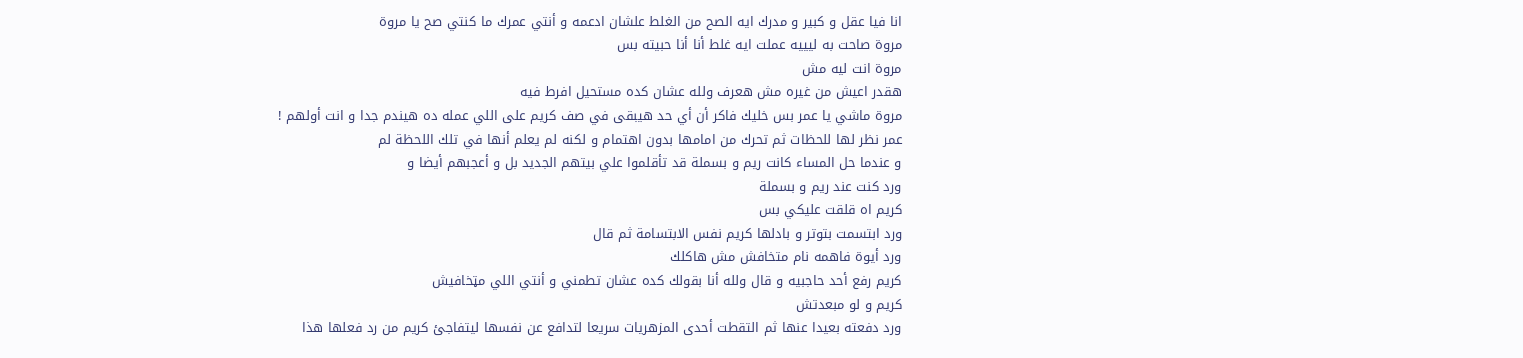انا فيا عقل و كبير و مدرك ايه الصح من الغلط علشان ادعمه و أنتي عمرك ما كنتي صح يا مروة
مروة صاحت به ليييه عملت ايه غلط أنا أنا حبيته بس
مروة انت ليه مش
هقدر اعيش من غيره مش هعرف ولله عشان كده مستحيل افرط فيه
مروة ماشي يا عمر بس خليك فاكر أن أي حد هيبقى في صف كريم على اللي عمله ده هيندم جدا و انت أولهم !
عمر نظر لها للحظات ثم تحرك من امامها بدون اهتمام و لكنه لم يعلم أنها في تلك اللحظة لم
و عندما حل المساء كانت ريم و بسملة قد تأقلموا علي بيتهم الجديد بل و أعجبهم أيضا و
ورد كنت عند ريم و بسملة
كريم اه قلقت عليكي بس
ورد ابتسمت بتوتر و بادلها كريم نفس الابتسامة ثم قال
ورد أيوة فاهمه نام متخافش مش هاكلك
كريم رفع أحد حاجبيه و قال ولله أنا بقولك كده عشان تطمني و أنتي اللي مټخافيش
كريم و لو مبعدتش
ورد دفعته بعيدا عنها ثم التقطت أحدى المزهريات سريعا لتدافع عن نفسها ليتفاجئ كريم من رد فعلها هذا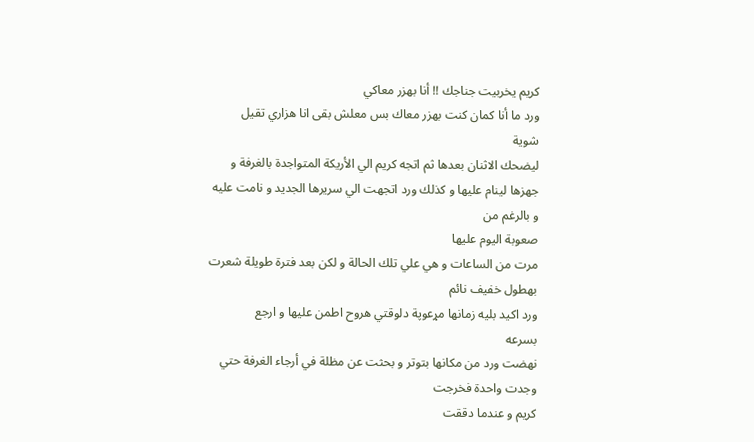كريم يخربيت جناجك !! أنا بهزر معاكي
ورد ما أنا كمان كنت بهزر معاك بس معلش بقى انا هزاري تقيل
شوية
ليضحك الاثنان بعدها ثم اتجه كريم الي الأريكة المتواجدة بالغرفة و جهزها لينام عليها و كذلك ورد اتجهت الي سريرها الجديد و نامت عليه و بالرغم من
صعوبة اليوم عليها
مرت من الساعات و هي علي تلك الحالة و لكن بعد فترة طويلة شعرت بهطول خفيف نائم
ورد اكيد بليه زمانها مړعوپة دلوقتي هروح اطمن عليها و ارجع
بسرعه
نهضت ورد من مكانها بتوتر و بحثت عن مظلة في أرجاء الغرفة حتي وجدت واحدة فخرجت
كريم و عندما دققت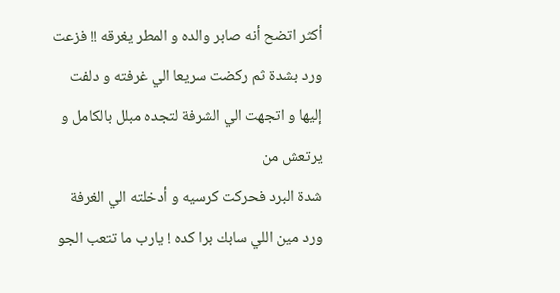أكثر اتضح أنه صابر والده و المطر يغرقه !! فزعت ورد بشدة ثم ركضت سريعا الي غرفته و دلفت إليها و اتجهت الي الشرفة لتجده مبلل بالكامل و يرتعش من
شدة البرد فحركت كرسيه و أدخلته الي الغرفة
ورد مين اللي سابك برا كده ! يارب ما تتعب الجو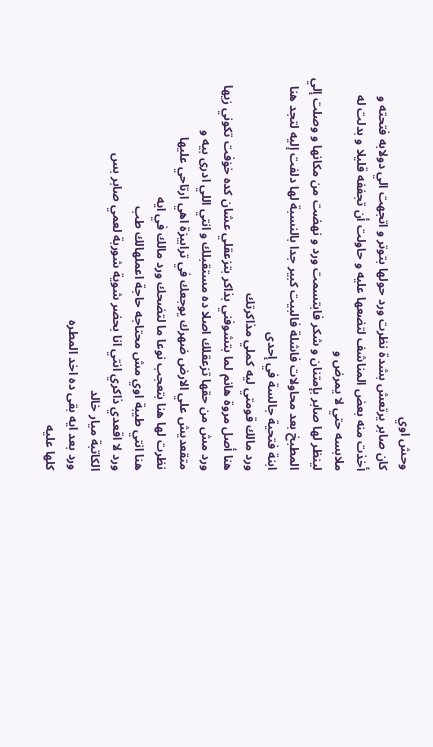وحش اوي
كان صابر يرتعش بشدة نظرت ورد حولها بتوتر و اتجهت الي دولابه فتحته و أخذت منه بعض المناشف لتضعها عليه و حاولت أن تجففه قليلا و بدلت له ملابسه حتي لا يمرض و
لينظر لها صابر بإمتنان و شكر فابتسمت ورد و نهضت من مكانها و وصلت إلي المطبخ بعد محاولات فاشلة فالبيت كبير جدا بالنسبة لها دلفت إليه لتجد هنا ابنة فتحية جالسة في إحدى
ورد مالك قومتي ليه كملي مذاكرتك
هنا أصل مروة هانم لما بتشوفني بذاكر بتزعقلي عشان كده خۏفت تكوني زيها
ورد مش من حقها تزعقلك اصلا ده مستقبلك و انتي اللي ادرى بيه و متقعديش علي الارض ضهرك يوجعك في ترابيزة اهي ارتاحي عليها
نظرت لها هنا بتعجب نوعا ما لتضحك ورد مالك في ايه
هنا انتي طيبة اوي مش محتاجه حاجة اعملهالك طب
ورد لا اقعدي ذاكري انتي انا بحضر شوية شوربة لعمي صابر بس
الكاتبة ميار خالد
ورد بعد ايه بقى ده اخد المطره
كلها عليه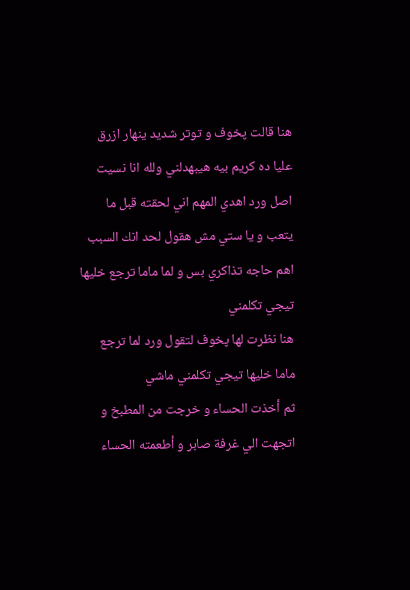هنا قالت پخوف و توتر شديد ينهار ازرق عليا ده كريم بيه هيبهدلني ولله انا نسيت اصل ورد اهدي المهم اني لحقته قبل ما يتعب و يا ستي مش هقول لحد انك السبب اهم حاجه تذاكري بس و لما ماما ترجع خليها تيجي تكلمني
هنا نظرت لها پخوف لتقول ورد لما ترجع ماما خليها تيجي تكلمني ماشي
ثم أخذت الحساء و خرجت من المطبخ و اتجهت الي غرفة صابر و أطعمته الحساء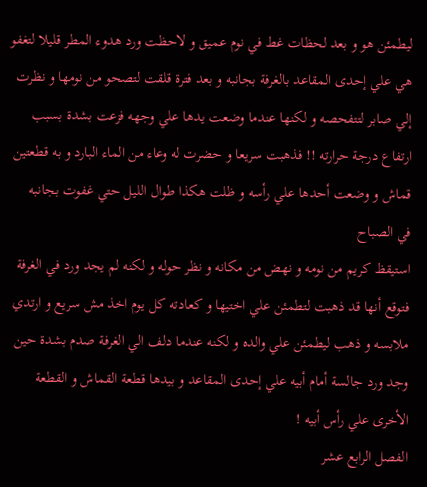ليطمئن هو و بعد لحظات غط في نوم عميق و لاحظت ورد هدوء المطر قليلا لتغفو هي علي إحدى المقاعد بالغرفة بجانبه و بعد فترة قلقت لتصحو من نومها و نظرت إلي صابر لتتفحصه و لكنها عندما وضعت يدها علي وجهه فزعت بشدة بسبب ارتفاع درجة حرارته !! فذهبت سريعا و حضرت له وعاء من الماء البارد و به قطعتين قماش و وضعت أحدها علي رأسه و ظلت هكذا طوال الليل حتي غفوت بجانبه
في الصباح
استيقظ كريم من نومه و نهض من مكانه و نظر حوله و لكنه لم يجد ورد في الغرفة فتوقع أنها قد ذهبت لتطمئن علي اختيها و كعادته كل يوم اخذ مش سريع و ارتدي ملابسه و ذهب ليطمئن علي والده و لكنه عندما دلف الي الغرفة صدم بشدة حين وجد ورد جالسة أمام أبيه علي إحدى المقاعد و بيدها قطعة القماش و القطعة الأخرى علي رأس أبيه !
الفصل الرابع عشر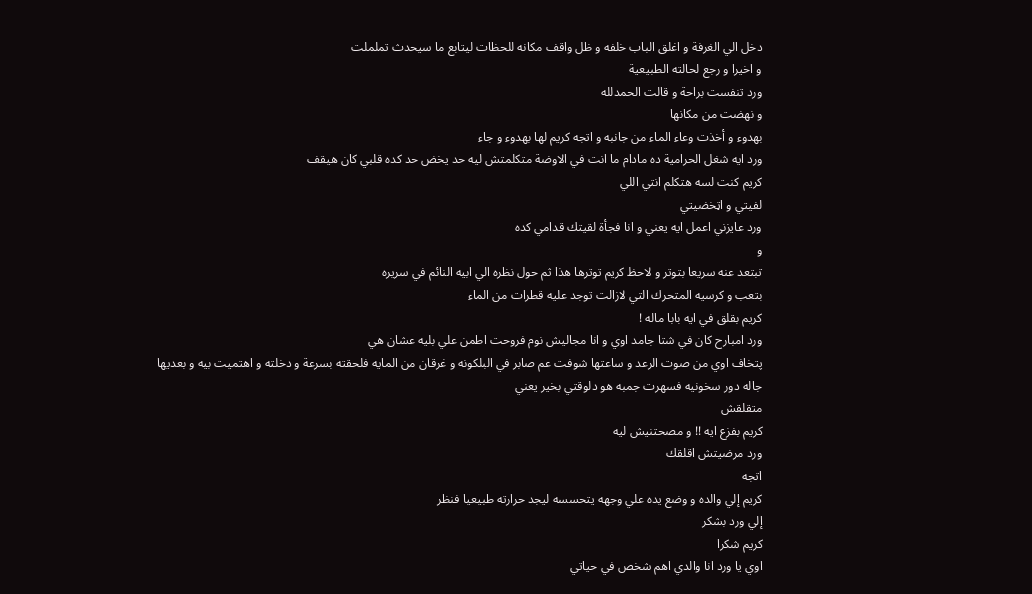دخل الي الغرفة و اغلق الباب خلفه و ظل واقف مكانه للحظات ليتابع ما سيحدث تململت
و اخيرا و رجع لحالته الطبيعية
ورد تنفست براحة و قالت الحمدلله
و نهضت من مكانها
بهدوء و أخذت وعاء الماء من جانبه و اتجه كريم لها بهدوء و جاء
ورد ايه شغل الحرامية ده مادام ما انت في الاوضة متكلمتش ليه حد يخض حد كده قلبي كان هيقف
كريم كنت لسه هتكلم انتي اللي
لفيتي و اټخضيتي
ورد عايزني اعمل ايه يعني و انا فجأة لقيتك قدامي كده
و
تبتعد عنه سريعا بتوتر و لاحظ كريم توترها هذا ثم حول نظره الي ابيه النائم في سريره
بتعب و كرسيه المتحرك التي لازالت توجد عليه قطرات من الماء
كريم بقلق في ايه بابا ماله !
ورد امبارح كان في شتا جامد اوي و انا مجاليش نوم فروحت اطمن علي بليه عشان هي
پتخاف اوي من صوت الرعد و ساعتها شوفت عم صابر في البلكونه و غرقان من المايه فلحقته بسرعة و دخلته و اهتميت بيه و بعديها جاله دور سخونيه فسهرت جمبه هو دلوقتي بخير يعني
متقلقش
كريم بفزع ايه !! و مصحتنيش ليه
ورد مرضيتش اقلقك
اتجه
كريم إلي والده و وضع يده علي وجهه يتحسسه ليجد حرارته طبيعيا فنظر
إلي ورد بشكر
كريم شكرا
اوي يا ورد انا والدي اهم شخص في حياتي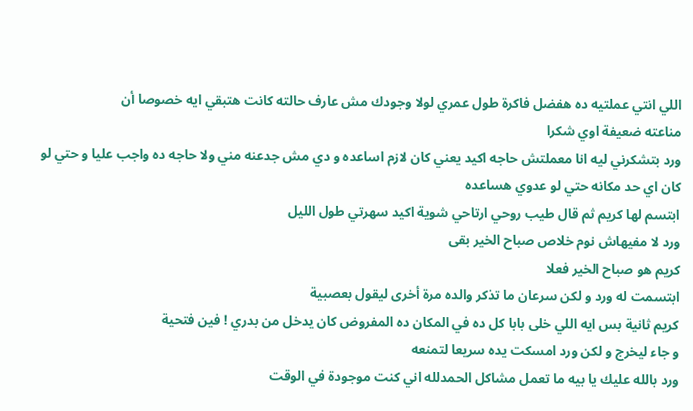اللي انتي عملتيه ده هفضل فاكرة طول عمري لولا وجودك مش عارف حالته كانت هتبقي ايه خصوصا أن
مناعته ضعيفة اوي شكرا
ورد بتشكرني ليه انا معملتش حاجه اكيد يعني كان لازم اساعده و دي مش جدعنه مني ولا حاجه ده واجب عليا و حتي لو كان اي حد مكانه حتي لو عدوي هساعده
ابتسم لها كريم ثم قال طيب روحي ارتاحي شوية اكيد سهرتي طول الليل
ورد لا مفيهاش نوم خلاص صباح الخير بقى
كريم هو صباح الخير فعلا
ابتسمت له ورد و لكن سرعان ما تذكر والده مرة أخرى ليقول بعصبية
كريم ثانية بس ايه اللي خلى بابا كل ده في المكان ده المفروض كان يدخل من بدري ! فين فتحية
و جاء ليخرج و لكن ورد امسكت يده سريعا لتمنعه
ورد بالله عليك يا بيه ما تعمل مشاكل الحمدلله اني كنت موجودة في الوقت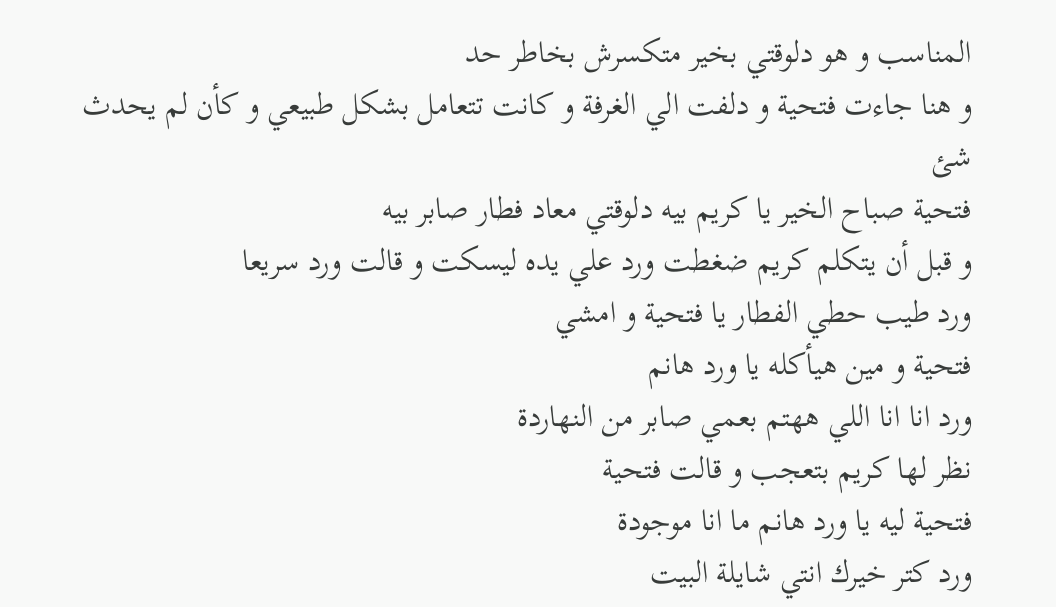المناسب و هو دلوقتي بخير متكسرش بخاطر حد
و هنا جاءت فتحية و دلفت الي الغرفة و كانت تتعامل بشكل طبيعي و كأن لم يحدث شئ
فتحية صباح الخير يا كريم بيه دلوقتي معاد فطار صابر بيه
و قبل أن يتكلم كريم ضغطت ورد علي يده ليسكت و قالت ورد سريعا
ورد طيب حطي الفطار يا فتحية و امشي
فتحية و مين هيأكله يا ورد هانم
ورد انا انا اللي ههتم بعمي صابر من النهاردة
نظر لها كريم بتعجب و قالت فتحية
فتحية ليه يا ورد هانم ما انا موجودة
ورد كتر خيرك انتي شايلة البيت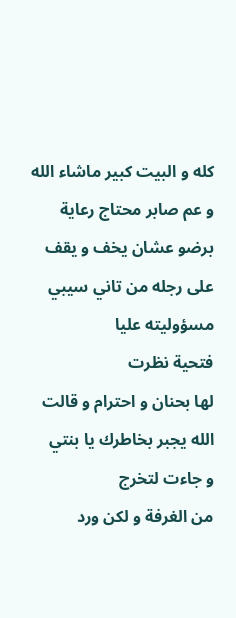كله و البيت كبير ماشاء الله و عم صابر محتاج رعاية برضو عشان يخف و يقف على رجله من تاني سيبي مسؤوليته عليا
فتحية نظرت
لها بحنان و احترام و قالت الله يجبر بخاطرك يا بنتي
و جاءت لتخرج
من الغرفة و لكن ورد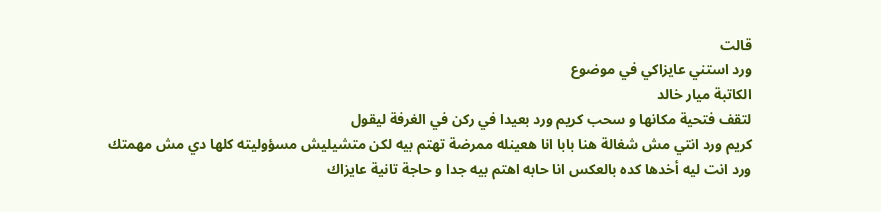قالت
ورد استني عايزاكي في موضوع
الكاتبة ميار خالد
لتقف فتحية مكانها و سحب كريم ورد بعيدا في ركن في الغرفة ليقول
كريم ورد انتي مش شغالة هنا بابا انا هعينله ممرضة تهتم بيه لكن متشيليش مسؤوليته كلها دي مش مهمتك
ورد انت ليه أخدها كده بالعكس انا حابه اهتم بيه جدا و حاجة تانية عايزاك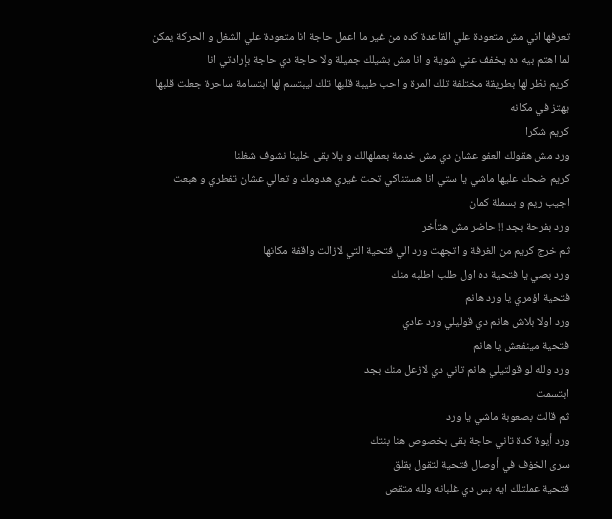تعرفها اني مش متعودة علي القاعدة كده من غير ما اعمل حاجة انا متعودة علي الشغل و الحركة يمكن لما اهتم بيه ده يخفف عني شوية و انا مش بشيلك جميلة ولا حاجة دي حاجة بإرادتي انا
كريم نظر لها بطريقة مختلفة تلك المرة و احب طيبة قلبها تلك ليبتسم لها ابتسامة ساحرة جعلت قلبها يهتز في مكانه
كريم شكرا
ورد مش هقولك العفو عشان دي مش خدمة بعملهالك و يلا بقى خلينا نشوف شغلنا
كريم ضحك عليها ماشي يا ستي انا هستناكي تحت غيري هدومك و تعالي عشان تفطري و هبعت اجيب ريم و بسملة كمان
ورد بفرحة بجد !! حاضر مش هتأخر
ثم خرج كريم من الغرفة و اتجهت ورد الي فتحية التي لازالت واقفة مكانها
ورد بصي يا فتحية ده اول طلب اطلبه منك
فتحية اؤمري يا ورد هانم
ورد اولا بلاش هانم دي قوليلي ورد عادي
فتحية مينفعش يا هانم
ورد ولله لو قولتيلي هانم تاني دي لازعل منك بجد
ابتسمت
ثم قالت بصعوبة ماشي يا ورد
ورد أيوة كدة تاني حاجة بقى بخصوص هنا بنتك
سرى الخۏف في أوصال فتحية لتقول بقلق
فتحية عملتلك ايه بس دي غلبانه ولله متقص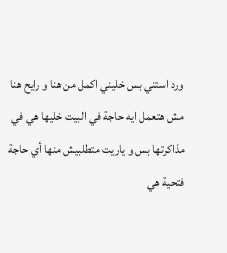ورد استني بس خليني اكمل من هنا و رايح هنا مش هتعمل ايه حاجة في البيت خليها هي في مذاكرتها بس و ياريت متطلبيش منها أي حاجة
فتحية هي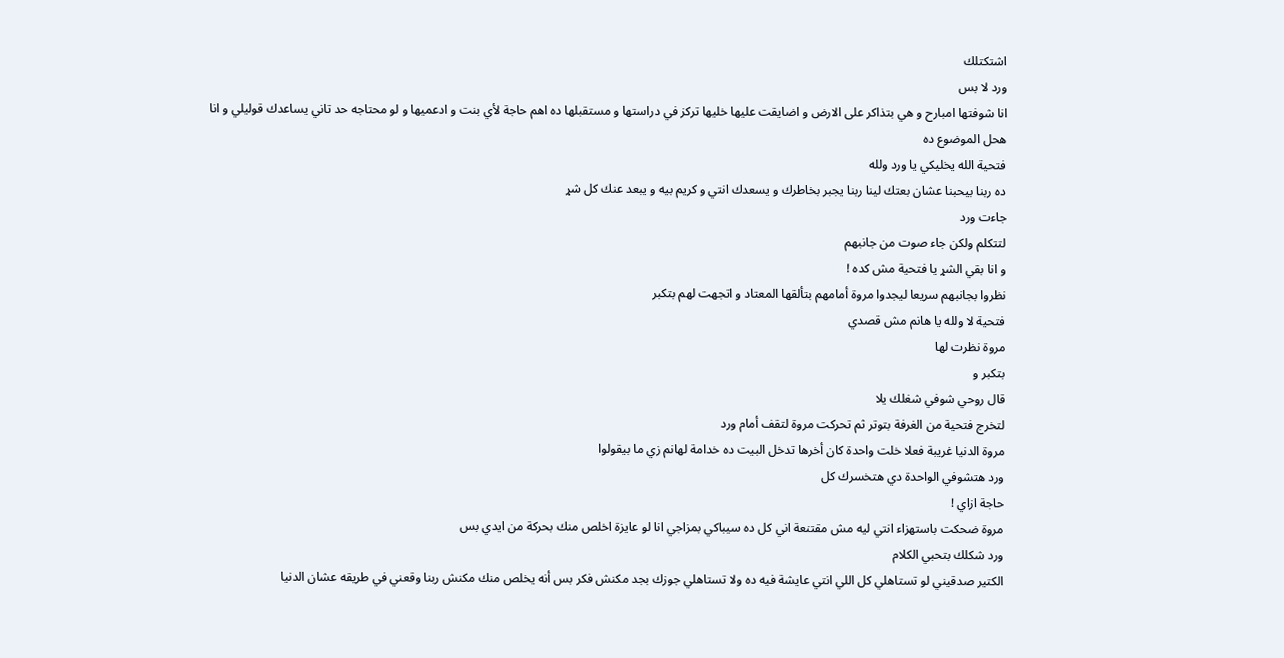اشتكتلك
ورد لا بس
انا شوفتها امبارح و هي بتذاكر على الارض و اضايقت عليها خليها تركز في دراستها و مستقبلها ده اهم حاجة لأي بنت و ادعميها و لو محتاجه حد تاني يساعدك قوليلي و انا
هحل الموضوع ده
فتحية الله يخليكي يا ورد ولله
ده ربنا بيحبنا عشان بعتك لينا ربنا يجبر بخاطرك و يسعدك انتي و كريم بيه و يبعد عنك كل شړ
جاءت ورد
لتتكلم ولكن جاء صوت من جانبهم
و انا بقي الشړ يا فتحية مش كده !
نظروا بجانبهم سريعا ليجدوا مروة أمامهم بتألقها المعتاد و اتجهت لهم بتكبر
فتحية لا ولله يا هانم مش قصدي
مروة نظرت لها
بتكبر و
قال روحي شوفي شغلك يلا
لتخرج فتحية من الغرفة بتوتر ثم تحركت مروة لتقف أمام ورد
مروة الدنيا غريبة فعلا خلت واحدة كان أخرها تدخل البيت ده خدامة لهانم زي ما بيقولوا
ورد هتشوفي الواحدة دي هتخسرك كل
حاجة ازاي !
مروة ضحكت باستهزاء انتي ليه مش مقتنعة اني كل ده سيباكي بمزاجي انا لو عايزة اخلص منك بحركة من ايدي بس
ورد شكلك بتحبي الكلام
الكتير صدقيني لو تستاهلي كل اللي انتي عايشة فيه ده ولا تستاهلي جوزك بجد مكنش فكر بس أنه يخلص منك مكنش ربنا وقعني في طريقه عشان الدنيا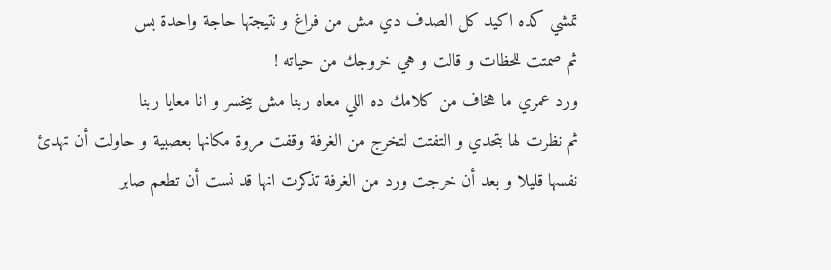تمشي كده اكيد كل الصدف دي مش من فراغ و نتيجتها حاجة واحدة بس
ثم صمتت للحظات و قالت و هي خروجك من حياته !
ورد عمري ما هخاف من كلامك ده اللي معاه ربنا مش بيخسر و انا معايا ربنا
ثم نظرت لها بتحدي و التفتت لتخرج من الغرفة وقفت مروة مكانها بعصبية و حاولت أن تهدئ نفسها قليلا و بعد أن خرجت ورد من الغرفة تذكرت انها قد نست أن تطعم صابر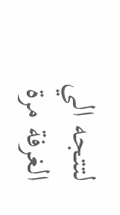لتتجه الي الغرفة مرة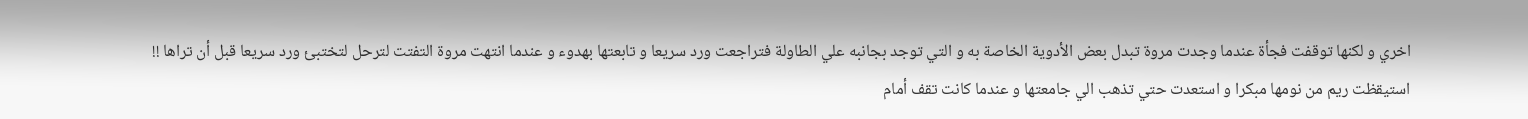اخري و لكنها توقفت فجأة عندما وجدت مروة تبدل بعض الأدوية الخاصة به و التي توجد بجانبه علي الطاولة فتراجعت ورد سريعا و تابعتها بهدوء و عندما انتهت مروة التفتت لترحل لتختبئ ورد سريعا قبل أن تراها !!
استيقظت ريم من نومها مبكرا و استعدت حتي تذهب الي جامعتها و عندما كانت تقف أمام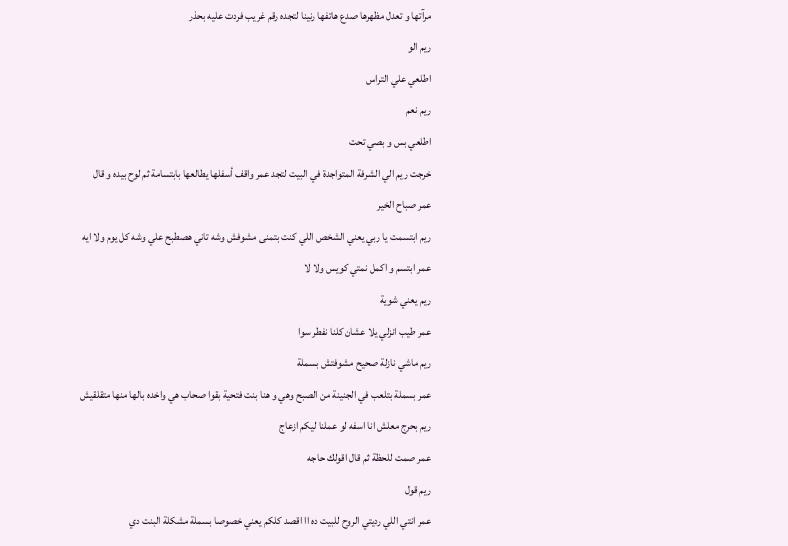مرآتها و تعدل مظهرها صدع هاتفها رنينا لتجده رقم غريب فردت عليه بحذر
ريم الو
اطلعي علي التراس
ريم نعم
اطلعي بس و بصي تحت
خرجت ريم الي الشرفة المتواجدة في البيت لتجد عمر واقف أسفلها يطالعها بابتسامة ثم لوح بيده و قال
عمر صباح الخير
ريم ابتسمت يا ربي يعني الشخص اللي كنت بتمنى مشوفش وشه تاني هصطبح علي وشه كل يوم ولا ايه
عمر ابتسم و اكمل نمتي كويس ولا لا
ريم يعني شوية
عمر طيب انزلي يلا عشان كلنا نفطر سوا
ريم ماشي نازلة صحيح مشوفتش بسملة
عمر بسملة بتلعب في الجنينة من الصبح وهي و هنا بنت فتحية بقوا صحاب هي واخده بالها منها متقلقيش
ريم بحرج معلش انا اسفه لو عملنا ليكم ازعاج
عمر صمت للحظة ثم قال اقولك حاجه
ريم قول
عمر انتي اللي رديتي الروح للبيت ده اا اقصد كلكم يعني خصوصا بسملة مشكلة البنت دي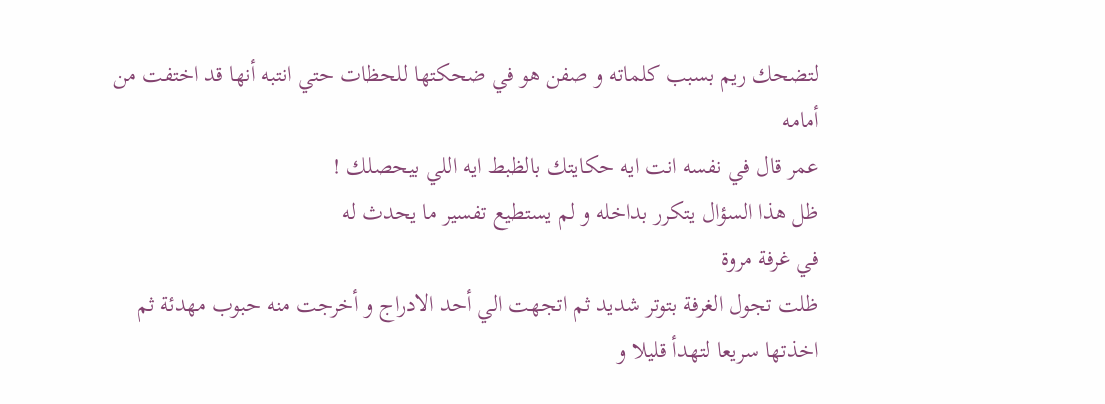لتضحك ريم بسبب كلماته و صفن هو في ضحكتها للحظات حتي انتبه أنها قد اختفت من أمامه
عمر قال في نفسه انت ايه حكايتك بالظبط ايه اللي بيحصلك !
ظل هذا السؤال يتكرر بداخله و لم يستطيع تفسير ما يحدث له
في غرفة مروة
ظلت تجول الغرفة بتوتر شديد ثم اتجهت الي أحد الادراج و أخرجت منه حبوب مهدئة ثم اخذتها سريعا لتهدأ قليلا و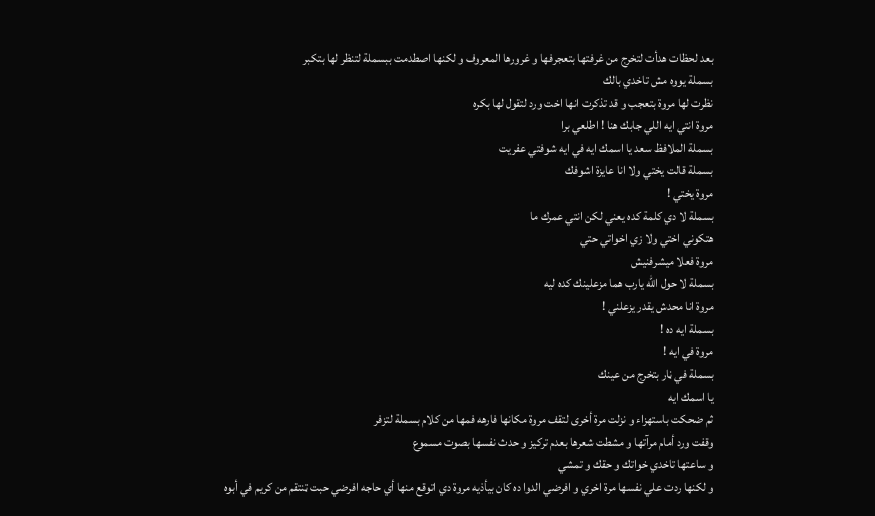بعد لحظات هدأت لتخرج من غرفتها بتعجرفها و غرورها المعروف و لكنها اصطدمت ببسملة لتنظر لها بتكبر
بسملة يووه مش تاخدي بالك
نظرت لها مروة بتعجب و قد تذكرت انها اخت ورد لتقول لها بكره
مروة انتي ايه اللي جابك هنا ! اطلعي برا
بسملة الملافظ سعد يا اسمك ايه في ايه شوفتي عفريت
بسملة قالت يختي ولا انا عايزة اشوفك
مروة يختي !
بسملة لا دي كلمة كده يعني لكن انتي عمرك ما
هتكوني اختي ولا زي اخواتي حتي
مروة فعلا ميشرفنيش
بسملة لا حول الله يارب هما مزعلينك كده ليه
مروة انا محدش يقدر يزعلني !
بسملة ايه ده !
مروة في ايه !
بسملة في ڼار بتخرج من عينك
يا اسمك ايه
ثم ضحكت باستهزاء و نزلت مرة أخرى لتقف مروة مكانها فارهه فمها من كلام بسملة لتزفر
وقفت ورد أمام مرآتها و مشطت شعرها بعدم تركيز و حدث نفسها بصوت مسموع
و ساعتها تاخدي خواتك و حقك و تمشي
و لكنها ردت علي نفسها مرة اخري و افرضي الدوا ده كان بيأذيه مروة دي اتوقع منها أي حاجه افرضي حبت ټنتقم من كريم في أبوه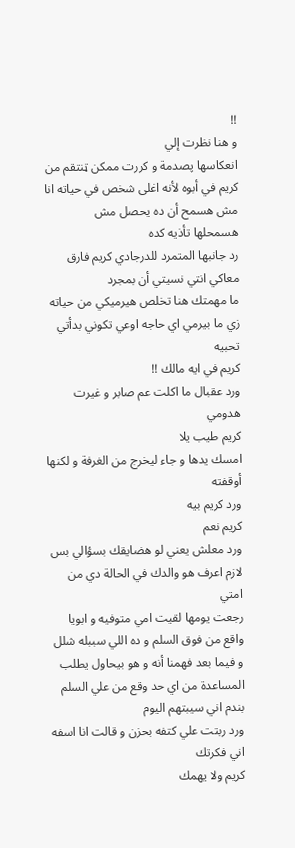!!
و هنا نظرت إلي
انعكاسها پصدمة و كررت ممكن ټنتقم من كريم في أبوه لأنه اغلى شخص في حياته انا مش هسمح أن ده يحصل مش
هسمحلها تأذيه كده
رد جانبها المتمرد للدرجادي كريم فارق معاكي انتي نسيتي أن بمجرد
ما مهمتك هنا تخلص هيرميكي من حياته زي ما بيرمي اي حاجه اوعي تكوني بدأتي تحبيه
كريم في ايه مالك !!
ورد عقبال ما اكلت عم صابر و غيرت هدومي
كريم طيب يلا
امسك يدها و جاء ليخرج من الغرفة و لكنها أوقفته
ورد كريم بيه
كريم نعم
ورد معلش يعني لو هضايقك بسؤالي بس لازم اعرف هو والدك في الحالة دي من امتي
رجعت يومها لقيت امي متوفيه و ابويا واقع من فوق السلم و ده اللي سببله شلل و فيما بعد فهمنا أنه و هو بيحاول يطلب المساعدة من اي حد وقع من علي السلم بندم اني سيبتهم اليوم
ورد ربتت علي كتفه بحزن و قالت انا اسفه اني فكرتك
كريم ولا يهمك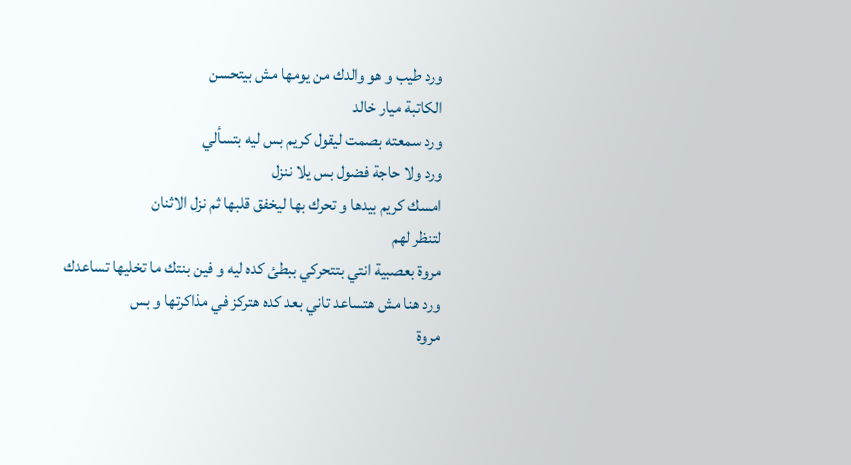ورد طيب و هو والدك من يومها مش بيتحسن
الكاتبة ميار خالد
ورد سمعته بصمت ليقول كريم بس ليه بتسألي
ورد ولا حاجة فضول بس يلا ننزل
امسك كريم بيدها و تحرك بها ليخفق قلبها ثم نزل الاثنان
لتنظر لهم
مروة بعصبية انتي بتتحركي ببطئ كده ليه و فين بنتك ما تخليها تساعدك
ورد هنا مش هتساعد تاني بعد كده هتركز في مذاكرتها و بس
مروة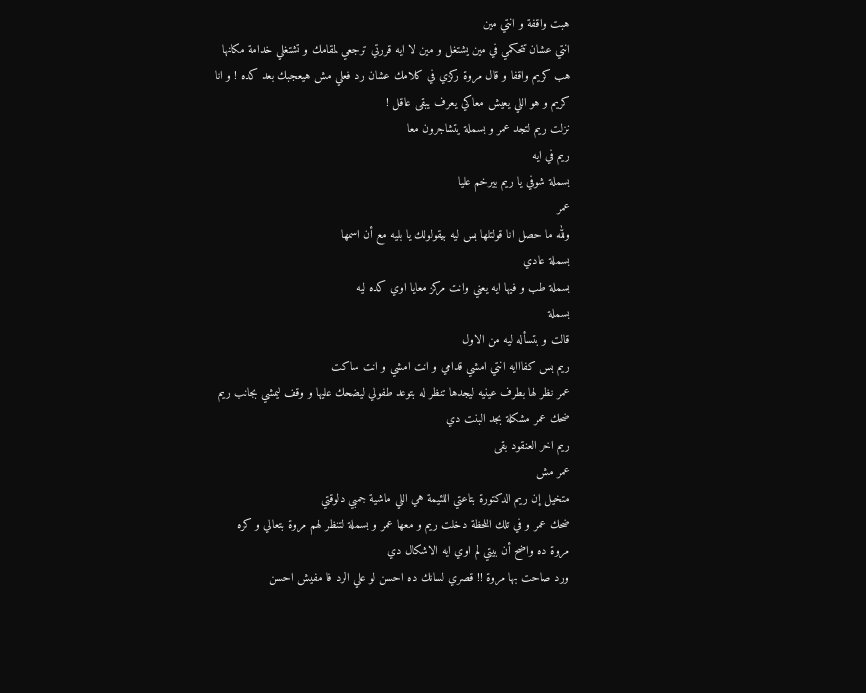هبت واقفة و انتي مين
انتي عشان تتحكمي في مين يشتغل و مين لا ايه قررتي ترجعي لمقامك و تشتغلي خدامة مكانها
هب كريم واقفا و قال مروة ركزي في كلامك عشان رد فعلي مش هيعجبك بعد كده ! و انا
كريم و هو اللي يعيش معاكي يعرف يبقى عاقل !
نزلت ريم لتجد عمر و بسملة يتشاجرون معا
ريم في ايه
بسملة شوفي يا ريم بيرخم عليا
عمر
ولله ما حصل انا قولتلها بس ليه بيقولولك يا بليه مع أن اسمها
بسملة عادي
بسملة طب و فيها ايه يعني وانت مركز معايا اوي كده ليه
بسملة
قالت و بتسأله ليه من الاول
ريم بس كفااايه انتي امشي قدامي و انت امشي و انت ساكت
عمر نظر لها بطرف عينيه ليجدها تنظر له بتوعد طفولي ليضحك عليها و وقف ليمشي بجانب ريم
ضحك عمر مشكلة بجد البنت دي
ريم اخر العنقود بقى
عمر مش
متخيل إن ريم الدكتورة بتاعتي اللئيمة هي اللي ماشية جمبي دلوقتي
ضحك عمر و في تلك اللحظة دخلت ريم و معها عمر و بسملة لتنظر لهم مروة بتعالي و كره
مروة ده واضح أن بيتي لم اوي ايه الاشكال دي
ورد صاحت بها مروة !! قصري لسانك ده احسن لو علي الرد فا مفيش احسن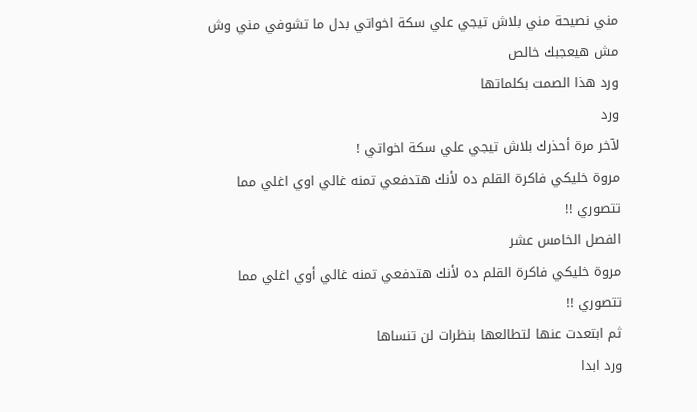مني نصيحة مني بلاش تيجي علي سكة اخواتي بدل ما تشوفي مني وش مش هيعجبك خالص
ورد هذا الصمت بكلماتها
ورد
لآخر مرة أحذرك بلاش تيجي علي سكة اخواتي !
مروة خليكي فاكرة القلم ده لأنك هتدفعي تمنه غالي اوي اغلي مما تتصوري !!
الفصل الخامس عشر
مروة خليكي فاكرة القلم ده لأنك هتدفعي تمنه غالي أوي اغلي مما تتصوري !!
ثم ابتعدت عنها لتطالعها بنظرات لن تنساها
ورد ابدا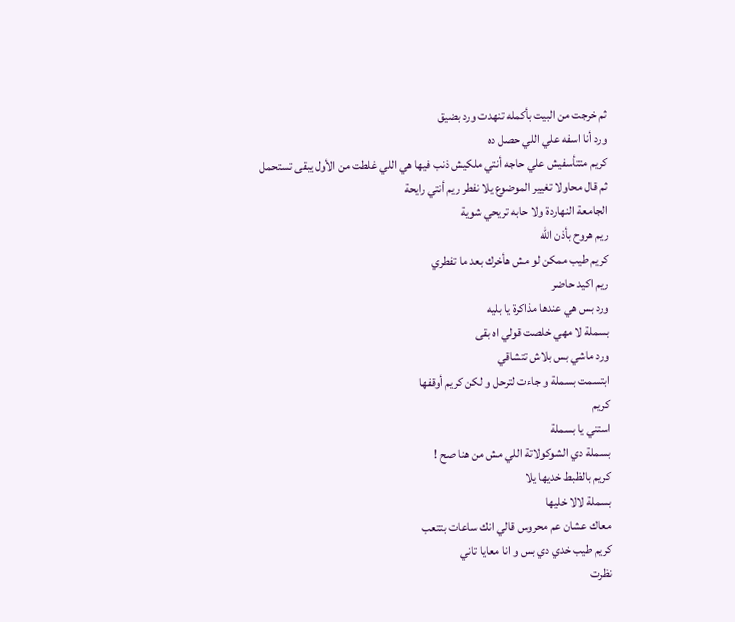ثم خرجت من البيت بأكمله تنهدت ورد بضيق
ورد أنا اسفه علي اللي حصل ده
كريم متتأسفيش علي حاجه أنتي ملكيش ذنب فيها هي اللي غلطت من الأول يبقى تستحمل
ثم قال محاولا تغيير الموضوع يلا نفطر ريم أنتي رايحة
الجامعة النهاردة ولا حابه تريحي شوية
ريم هروح بأذن الله
كريم طيب ممكن لو مش هأخرك بعد ما تفطري
ريم اكيد حاضر
ورد بس هي عندها مذاكرة يا بليه
بسملة لا مهي خلصت قولي اه بقى
ورد ماشي بس بلاش تتشاقي
ابتسمت بسملة و جاءت لترحل و لكن كريم أوقفها
كريم
استني يا بسملة
بسملة دي الشوكولاتة اللي مش من هنا صح !
كريم بالظبط خديها يلا
بسملة لالا خليها
معاك عشان عم محروس قالي انك ساعات بتتعب
كريم طيب خدي دي بس و انا معايا تاني
نظرت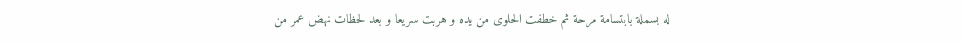له بسملة بابتسامة مرحة ثم خطفت الحلوى من يده و هربت سريعا و بعد لحظات نهض عمر من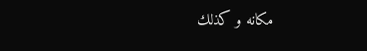مكانه و كذلك